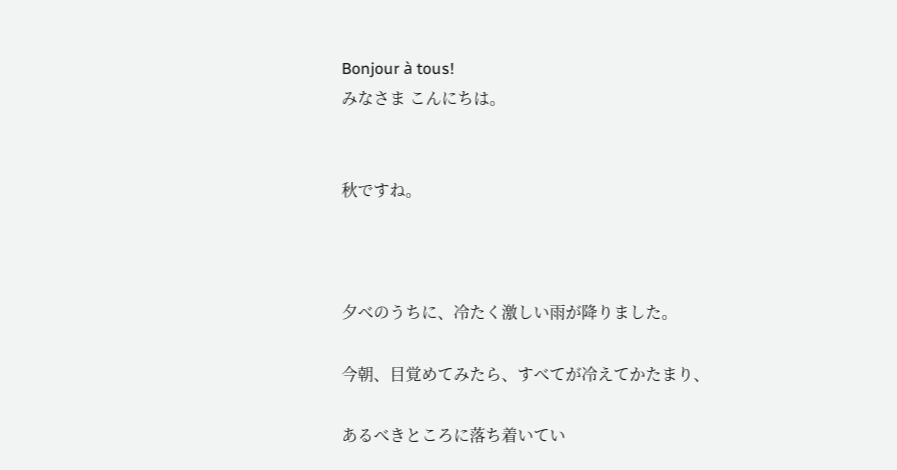Bonjour à tous!
みなさま こんにちは。


秋ですね。



夕べのうちに、冷たく激しい雨が降りました。

今朝、目覚めてみたら、すべてが冷えてかたまり、

あるべきところに落ち着いてい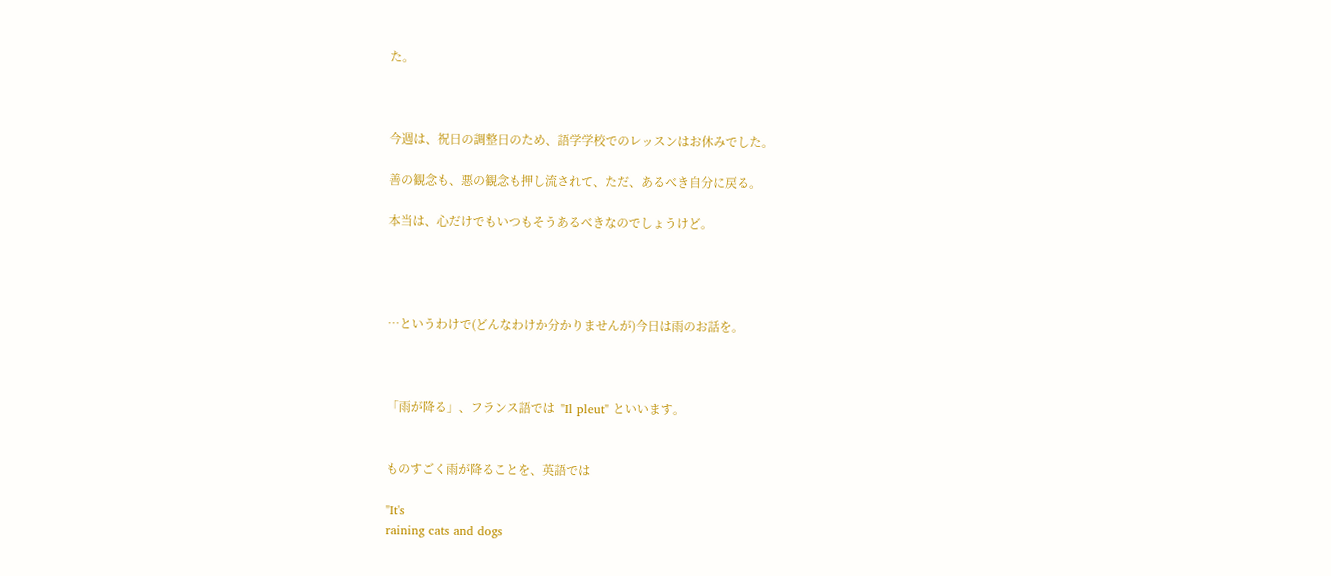た。



今週は、祝日の調整日のため、語学学校でのレッスンはお休みでした。

善の観念も、悪の観念も押し流されて、ただ、あるべき自分に戻る。

本当は、心だけでもいつもそうあるべきなのでしょうけど。




…というわけで(どんなわけか分かりませんが)今日は雨のお話を。



「雨が降る」、フランス語では  "Il pleut" といいます。


ものすごく雨が降ることを、英語では

"It's
raining cats and dogs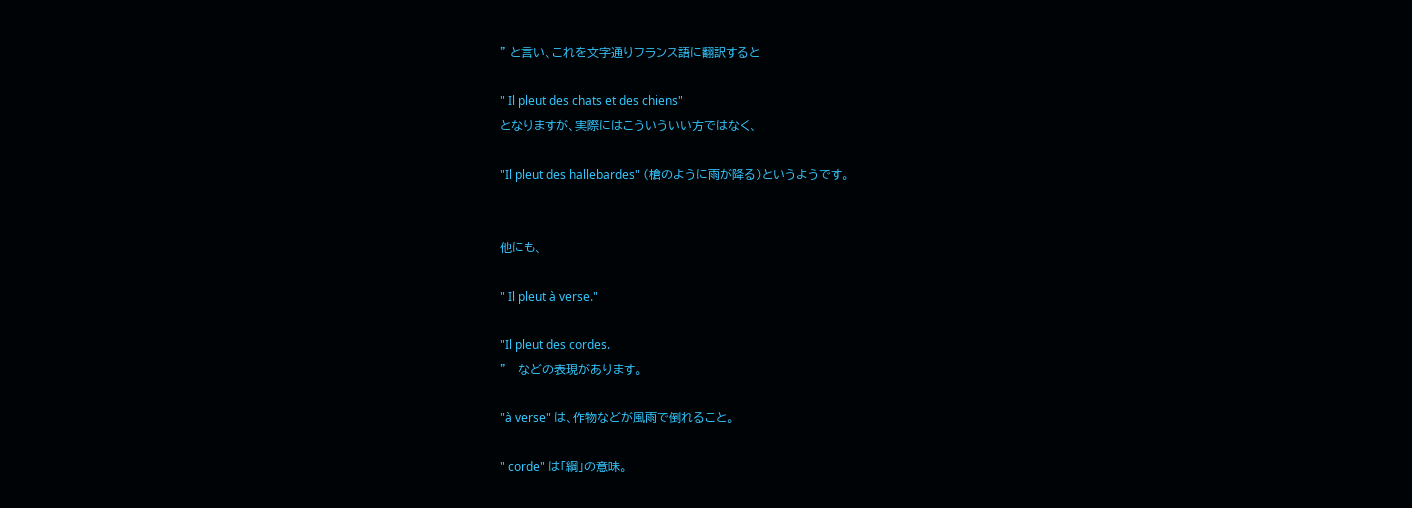" と言い、これを文字通りフランス語に翻訳すると

" Il pleut des chats et des chiens"
となりますが、実際にはこういういい方ではなく、

"Il pleut des hallebardes" (槍のように雨が降る)というようです。


他にも、

" Il pleut à verse."

"Il pleut des cordes.
"   などの表現があります。

"à verse" は、作物などが風雨で倒れること。

" corde" は「綱」の意味。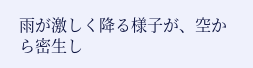雨が激しく降る様子が、空から密生し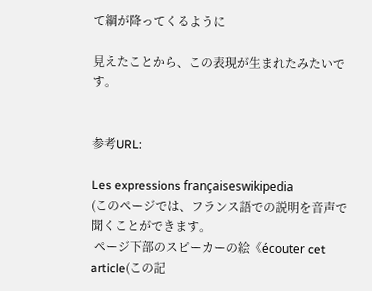て綱が降ってくるように

見えたことから、この表現が生まれたみたいです。


参考URL:

Les expressions françaiseswikipedia
(このページでは、フランス語での説明を音声で聞くことができます。
 ページ下部のスピーカーの絵《écouter cet article(この記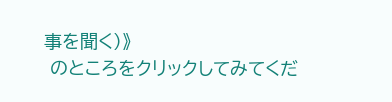事を聞く)》
 のところをクリックしてみてくだ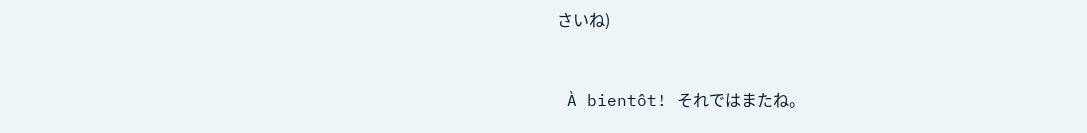さいね)


 À bientôt! それではまたね。